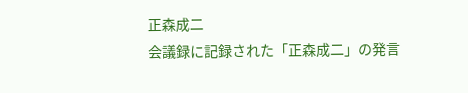正森成二
会議録に記録された「正森成二」の発言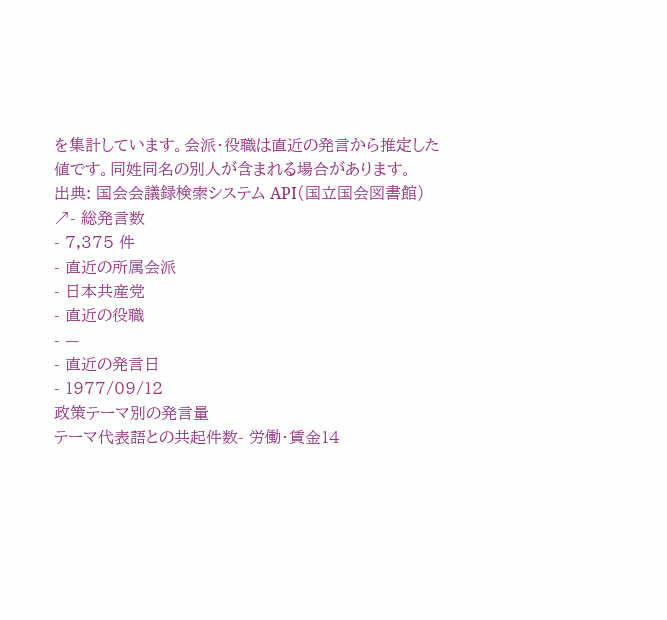を集計しています。会派・役職は直近の発言から推定した値です。同姓同名の別人が含まれる場合があります。
出典: 国会会議録検索システム API(国立国会図書館) ↗- 総発言数
- 7,375 件
- 直近の所属会派
- 日本共産党
- 直近の役職
- —
- 直近の発言日
- 1977/09/12
政策テーマ別の発言量
テーマ代表語との共起件数- 労働・賃金14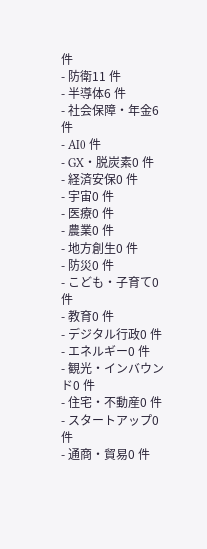件
- 防衛11 件
- 半導体6 件
- 社会保障・年金6 件
- AI0 件
- GX・脱炭素0 件
- 経済安保0 件
- 宇宙0 件
- 医療0 件
- 農業0 件
- 地方創生0 件
- 防災0 件
- こども・子育て0 件
- 教育0 件
- デジタル行政0 件
- エネルギー0 件
- 観光・インバウンド0 件
- 住宅・不動産0 件
- スタートアップ0 件
- 通商・貿易0 件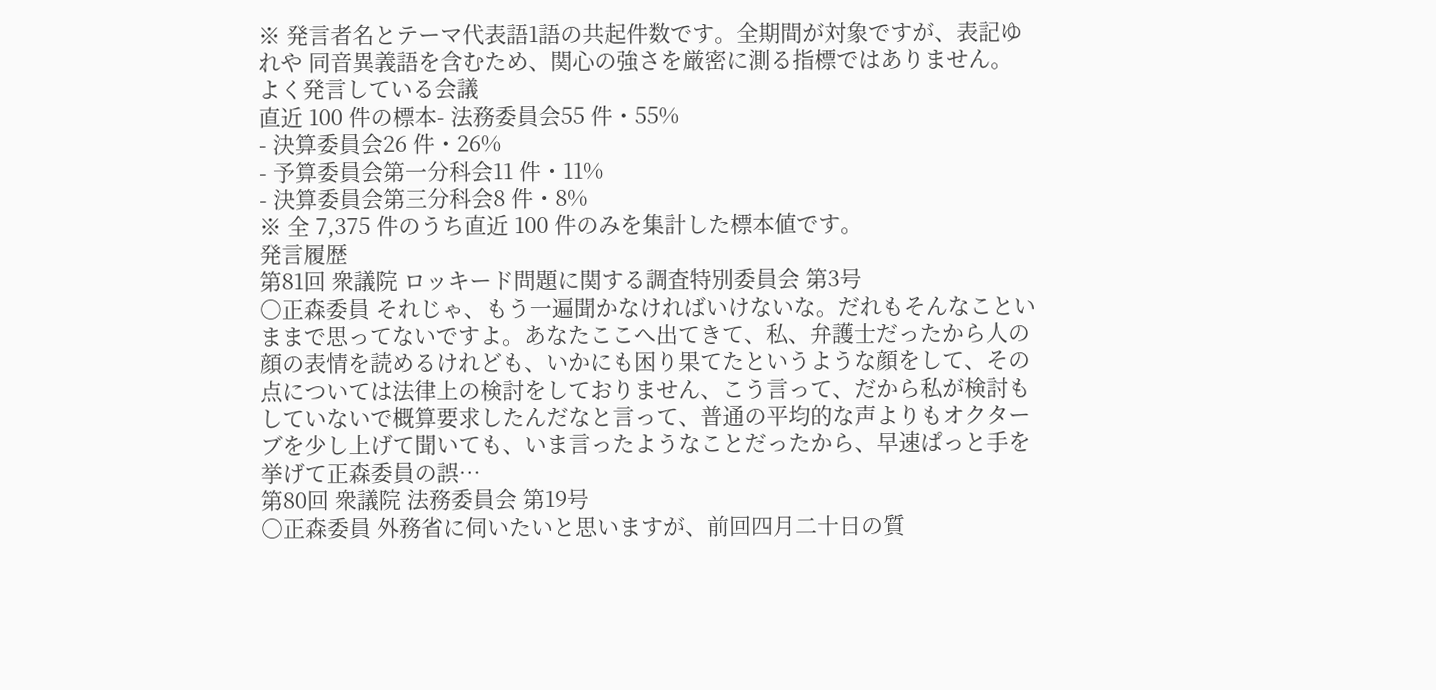※ 発言者名とテーマ代表語1語の共起件数です。全期間が対象ですが、表記ゆれや 同音異義語を含むため、関心の強さを厳密に測る指標ではありません。
よく発言している会議
直近 100 件の標本- 法務委員会55 件・55%
- 決算委員会26 件・26%
- 予算委員会第一分科会11 件・11%
- 決算委員会第三分科会8 件・8%
※ 全 7,375 件のうち直近 100 件のみを集計した標本値です。
発言履歴
第81回 衆議院 ロッキード問題に関する調査特別委員会 第3号
○正森委員 それじゃ、もう一遍聞かなければいけないな。だれもそんなこといままで思ってないですよ。あなたここへ出てきて、私、弁護士だったから人の顔の表情を読めるけれども、いかにも困り果てたというような顔をして、その点については法律上の検討をしておりません、こう言って、だから私が検討もしていないで概算要求したんだなと言って、普通の平均的な声よりもオクターブを少し上げて聞いても、いま言ったようなことだったから、早速ぱっと手を挙げて正森委員の誤…
第80回 衆議院 法務委員会 第19号
○正森委員 外務省に伺いたいと思いますが、前回四月二十日の質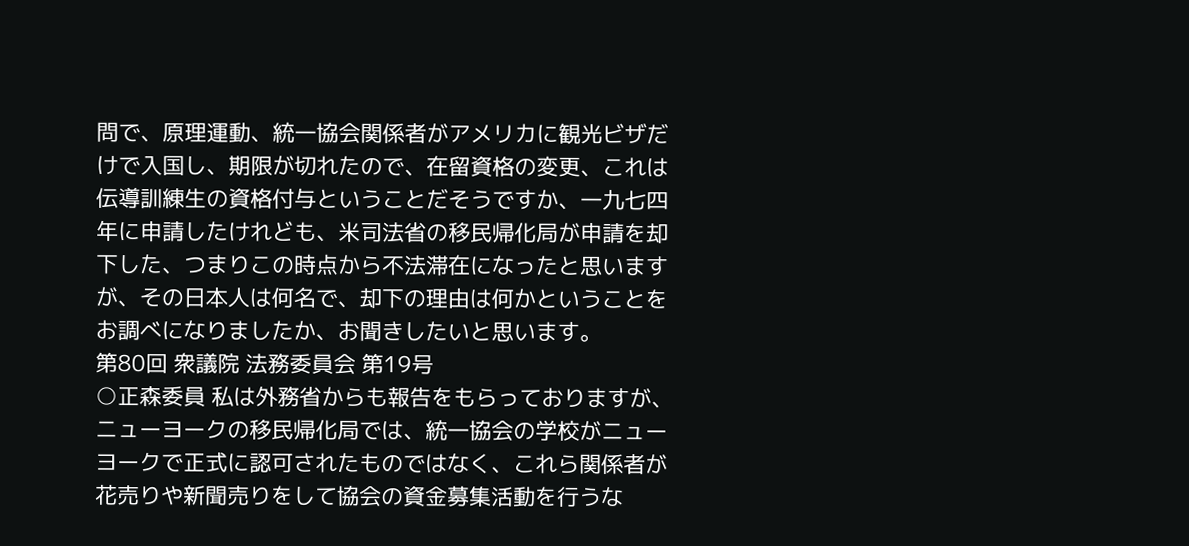問で、原理運動、統一協会関係者がアメリカに観光ビザだけで入国し、期限が切れたので、在留資格の変更、これは伝導訓練生の資格付与ということだそうですか、一九七四年に申請したけれども、米司法省の移民帰化局が申請を却下した、つまりこの時点から不法滞在になったと思いますが、その日本人は何名で、却下の理由は何かということをお調べになりましたか、お聞きしたいと思います。
第80回 衆議院 法務委員会 第19号
○正森委員 私は外務省からも報告をもらっておりますが、ニューヨークの移民帰化局では、統一協会の学校がニューヨークで正式に認可されたものではなく、これら関係者が花売りや新聞売りをして協会の資金募集活動を行うな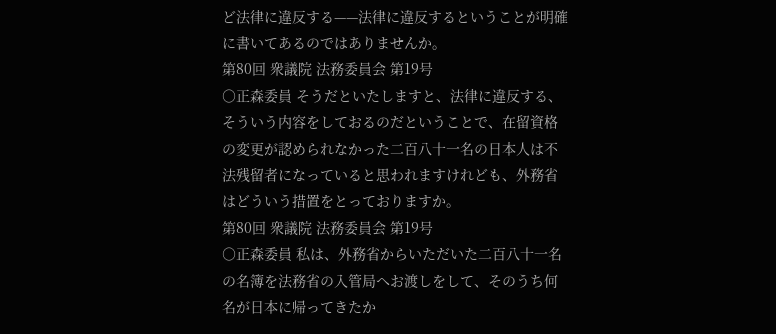ど法律に違反する——法律に違反するということが明確に書いてあるのではありませんか。
第80回 衆議院 法務委員会 第19号
○正森委員 そうだといたしますと、法律に違反する、そういう内容をしておるのだということで、在留資格の変更が認められなかった二百八十一名の日本人は不法残留者になっていると思われますけれども、外務省はどういう措置をとっておりますか。
第80回 衆議院 法務委員会 第19号
○正森委員 私は、外務省からいただいた二百八十一名の名簿を法務省の入管局へお渡しをして、そのうち何名が日本に帰ってきたか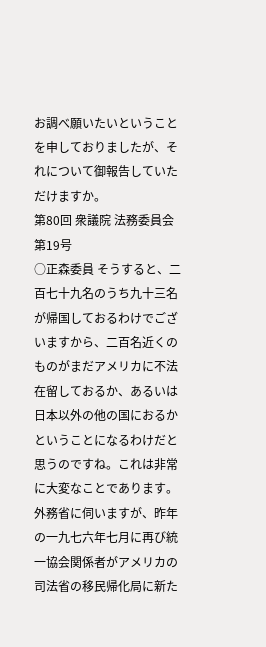お調べ願いたいということを申しておりましたが、それについて御報告していただけますか。
第80回 衆議院 法務委員会 第19号
○正森委員 そうすると、二百七十九名のうち九十三名が帰国しておるわけでございますから、二百名近くのものがまだアメリカに不法在留しておるか、あるいは日本以外の他の国におるかということになるわけだと思うのですね。これは非常に大変なことであります。 外務省に伺いますが、昨年の一九七六年七月に再び統一協会関係者がアメリカの司法省の移民帰化局に新た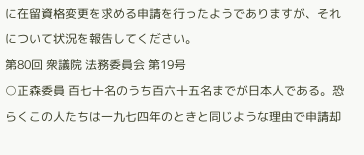に在留資格変更を求める申請を行ったようでありますが、それについて状況を報告してください。
第80回 衆議院 法務委員会 第19号
○正森委員 百七十名のうち百六十五名までが日本人である。恐らくこの人たちは一九七四年のときと同じような理由で申請却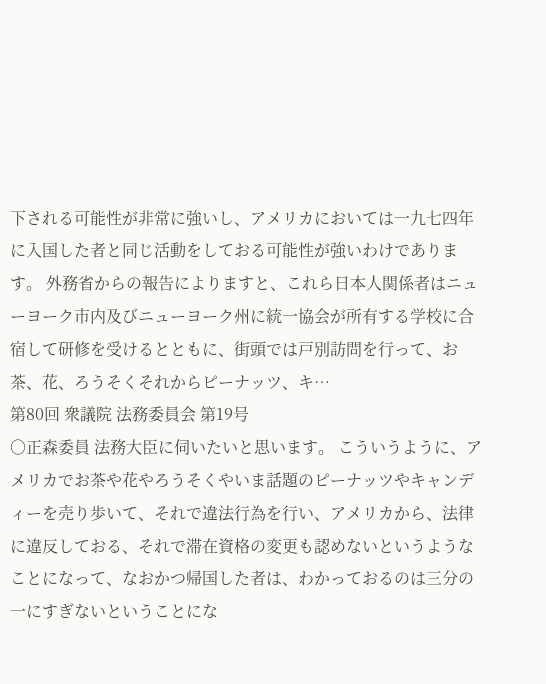下される可能性が非常に強いし、アメリカにおいては一九七四年に入国した者と同じ活動をしておる可能性が強いわけであります。 外務省からの報告によりますと、これら日本人関係者はニューヨーク市内及びニューヨーク州に統一協会が所有する学校に合宿して研修を受けるとともに、街頭では戸別訪問を行って、お茶、花、ろうそくそれからピーナッツ、キ…
第80回 衆議院 法務委員会 第19号
○正森委員 法務大臣に伺いたいと思います。 こういうように、アメリカでお茶や花やろうそくやいま話題のピーナッツやキャンディーを売り歩いて、それで違法行為を行い、アメリカから、法律に違反しておる、それで滞在資格の変更も認めないというようなことになって、なおかつ帰国した者は、わかっておるのは三分の一にすぎないということにな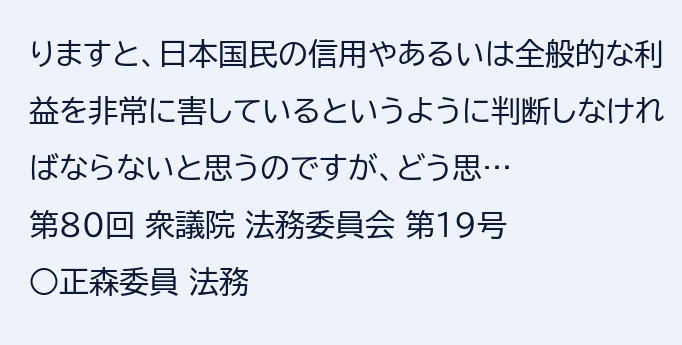りますと、日本国民の信用やあるいは全般的な利益を非常に害しているというように判断しなければならないと思うのですが、どう思…
第80回 衆議院 法務委員会 第19号
○正森委員 法務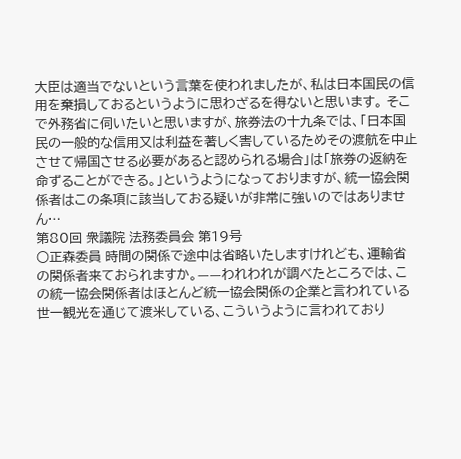大臣は適当でないという言葉を使われましたが、私は日本国民の信用を棄損しておるというように思わざるを得ないと思います。 そこで外務省に伺いたいと思いますが、旅券法の十九条では、「日本国民の一般的な信用又は利益を著しく害しているためその渡航を中止させて帰国させる必要があると認められる場合」は「旅券の返納を命ずることができる。」というようになっておりますが、統一協会関係者はこの条項に該当しておる疑いが非常に強いのではありません…
第80回 衆議院 法務委員会 第19号
○正森委員 時間の関係で途中は省略いたしますけれども、運輸省の関係者来ておられますか。——われわれが調べたところでは、この統一協会関係者はほとんど統一協会関係の企業と言われている世一観光を通じて渡米している、こういうように言われており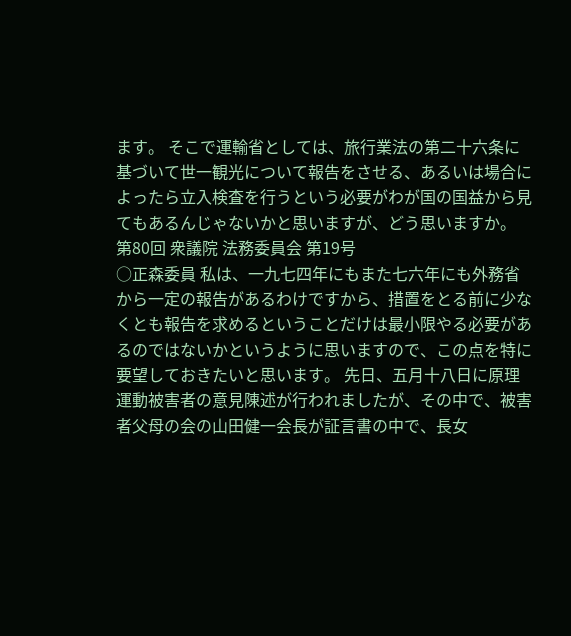ます。 そこで運輸省としては、旅行業法の第二十六条に基づいて世一観光について報告をさせる、あるいは場合によったら立入検査を行うという必要がわが国の国益から見てもあるんじゃないかと思いますが、どう思いますか。
第80回 衆議院 法務委員会 第19号
○正森委員 私は、一九七四年にもまた七六年にも外務省から一定の報告があるわけですから、措置をとる前に少なくとも報告を求めるということだけは最小限やる必要があるのではないかというように思いますので、この点を特に要望しておきたいと思います。 先日、五月十八日に原理運動被害者の意見陳述が行われましたが、その中で、被害者父母の会の山田健一会長が証言書の中で、長女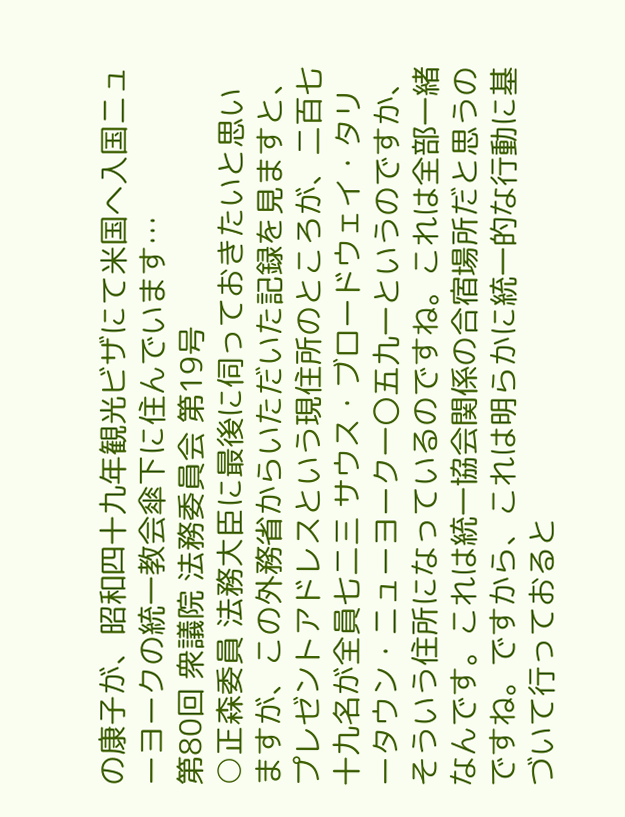の康子が、昭和四十九年観光ビザにて米国へ入国ニューヨークの統一教会傘下に住んでいます…
第80回 衆議院 法務委員会 第19号
○正森委員 法務大臣に最後に伺っておきたいと思いますが、この外務省からいただいた記録を見ますと、プレゼントアドレスという現住所のところが、二百七十九名が全員七二三 サウス・ブロードウェイ・タリータウン・ニューヨーク一〇五九一というのですか、そういう住所になっているのですね。これは全部一緒なんです。これは統一協会関係の合宿場所だと思うのですね。ですから、これは明らかに統一的な行動に基づいて行っておると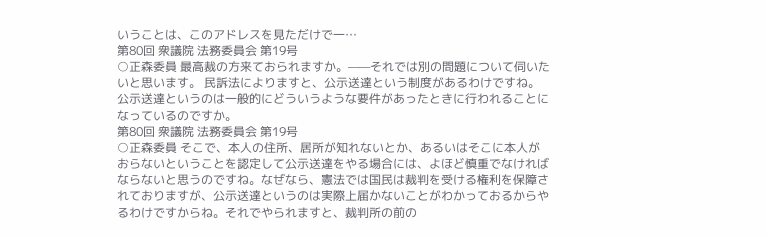いうことは、このアドレスを見ただけで一…
第80回 衆議院 法務委員会 第19号
○正森委員 最高裁の方来ておられますか。——それでは別の問題について伺いたいと思います。 民訴法によりますと、公示送達という制度があるわけですね。公示送達というのは一般的にどういうような要件があったときに行われることになっているのですか。
第80回 衆議院 法務委員会 第19号
○正森委員 そこで、本人の住所、居所が知れないとか、あるいはそこに本人がおらないということを認定して公示送達をやる場合には、よほど慎重でなければならないと思うのですね。なぜなら、憲法では国民は裁判を受ける権利を保障されておりますが、公示送達というのは実際上届かないことがわかっておるからやるわけですからね。それでやられますと、裁判所の前の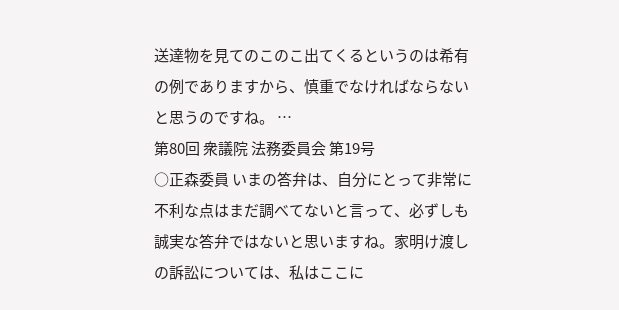送達物を見てのこのこ出てくるというのは希有の例でありますから、慎重でなければならないと思うのですね。 …
第80回 衆議院 法務委員会 第19号
○正森委員 いまの答弁は、自分にとって非常に不利な点はまだ調べてないと言って、必ずしも誠実な答弁ではないと思いますね。家明け渡しの訴訟については、私はここに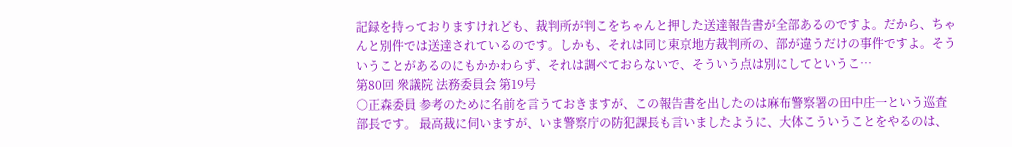記録を持っておりますけれども、裁判所が判こをちゃんと押した送達報告書が全部あるのですよ。だから、ちゃんと別件では送達されているのです。しかも、それは同じ東京地方裁判所の、部が違うだけの事件ですよ。そういうことがあるのにもかかわらず、それは調べておらないで、そういう点は別にしてというこ…
第80回 衆議院 法務委員会 第19号
○正森委員 参考のために名前を言うておきますが、この報告書を出したのは麻布警察署の田中庄一という巡査部長です。 最高裁に伺いますが、いま警察庁の防犯課長も言いましたように、大体こういうことをやるのは、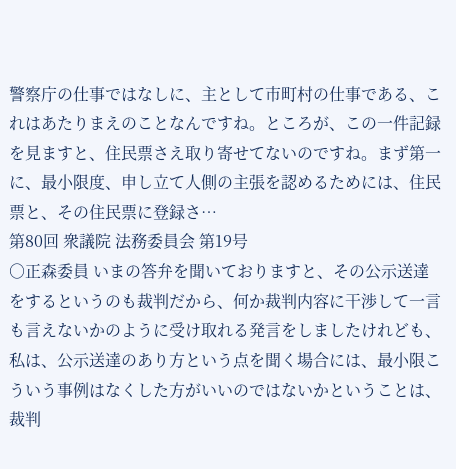警察庁の仕事ではなしに、主として市町村の仕事である、これはあたりまえのことなんですね。ところが、この一件記録を見ますと、住民票さえ取り寄せてないのですね。まず第一に、最小限度、申し立て人側の主張を認めるためには、住民票と、その住民票に登録さ…
第80回 衆議院 法務委員会 第19号
○正森委員 いまの答弁を聞いておりますと、その公示送達をするというのも裁判だから、何か裁判内容に干渉して一言も言えないかのように受け取れる発言をしましたけれども、私は、公示送達のあり方という点を聞く場合には、最小限こういう事例はなくした方がいいのではないかということは、裁判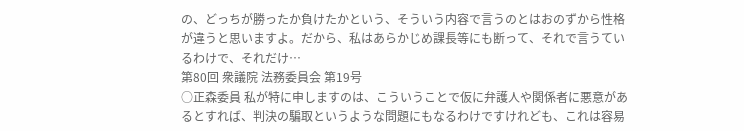の、どっちが勝ったか負けたかという、そういう内容で言うのとはおのずから性格が違うと思いますよ。だから、私はあらかじめ課長等にも断って、それで言うているわけで、それだけ…
第80回 衆議院 法務委員会 第19号
○正森委員 私が特に申しますのは、こういうことで仮に弁護人や関係者に悪意があるとすれば、判決の騙取というような問題にもなるわけですけれども、これは容易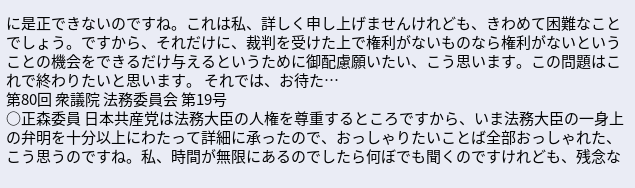に是正できないのですね。これは私、詳しく申し上げませんけれども、きわめて困難なことでしょう。ですから、それだけに、裁判を受けた上で権利がないものなら権利がないということの機会をできるだけ与えるというために御配慮願いたい、こう思います。この問題はこれで終わりたいと思います。 それでは、お待た…
第80回 衆議院 法務委員会 第19号
○正森委員 日本共産党は法務大臣の人権を尊重するところですから、いま法務大臣の一身上の弁明を十分以上にわたって詳細に承ったので、おっしゃりたいことば全部おっしゃれた、こう思うのですね。私、時間が無限にあるのでしたら何ぼでも聞くのですけれども、残念な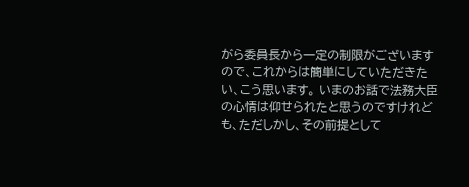がら委員長から一定の制限がございますので、これからは簡単にしていただきたい、こう思います。 いまのお話で法務大臣の心情は仰せられたと思うのですけれども、ただしかし、その前提として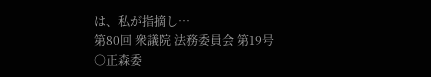は、私が指摘し…
第80回 衆議院 法務委員会 第19号
○正森委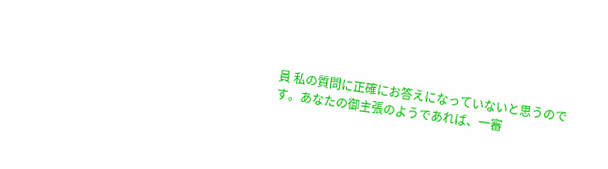員 私の質問に正確にお答えになっていないと思うのです。あなたの御主張のようであれば、一審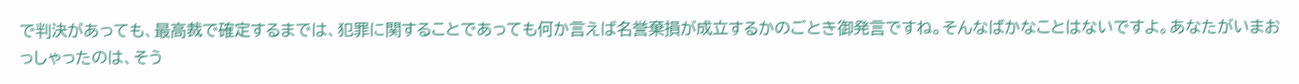で判決があっても、最高裁で確定するまでは、犯罪に関することであっても何か言えば名誉棄損が成立するかのごとき御発言ですね。そんなばかなことはないですよ。あなたがいまおっしゃったのは、そう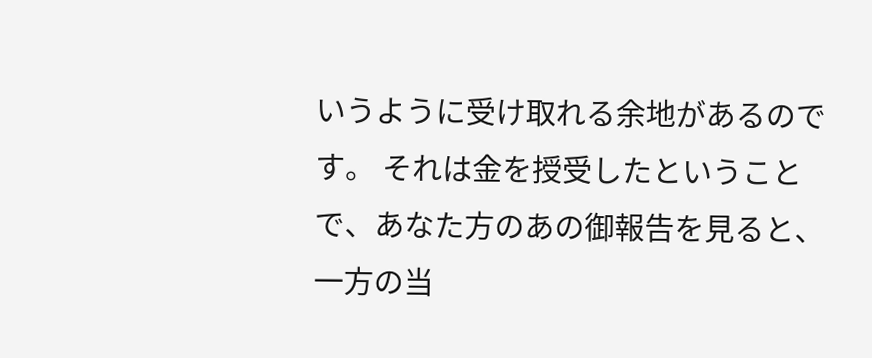いうように受け取れる余地があるのです。 それは金を授受したということで、あなた方のあの御報告を見ると、一方の当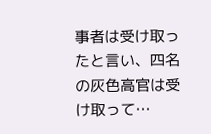事者は受け取ったと言い、四名の灰色高官は受け取って…